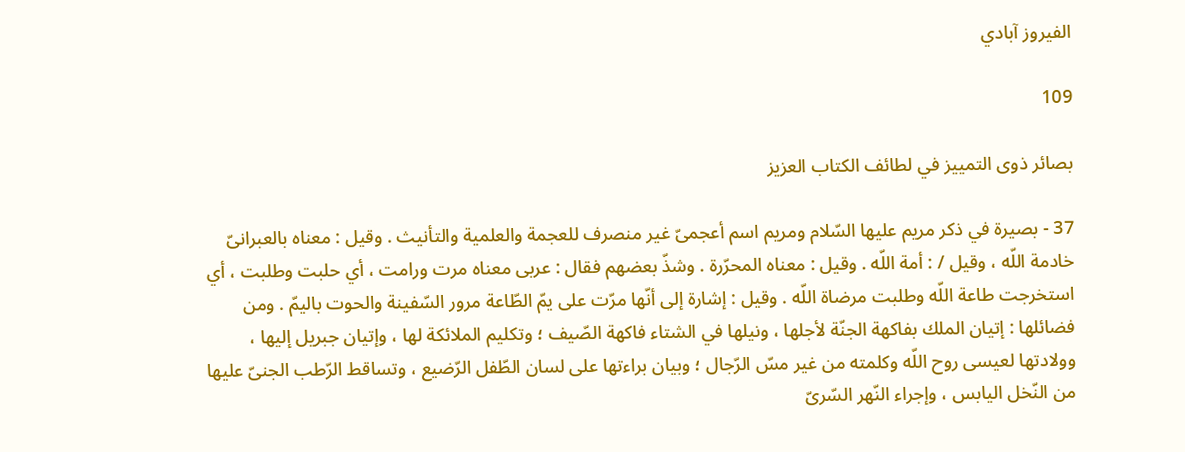الفيروز آبادي

109

بصائر ذوى التمييز في لطائف الكتاب العزيز

37 - بصيرة في ذكر مريم عليها السّلام ومريم اسم أعجمىّ غير منصرف للعجمة والعلمية والتأنيث . وقيل : معناه بالعبرانىّ خادمة اللّه ، وقيل / : أمة اللّه . وقيل : معناه المحرّرة . وشذّ بعضهم فقال : عربى معناه مرت ورامت ، أي حلبت وطلبت ، أي استخرجت طاعة اللّه وطلبت مرضاة اللّه . وقيل : إشارة إلى أنّها مرّت على يمّ الطّاعة مرور السّفينة والحوت باليمّ . ومن فضائلها : إتيان الملك بفاكهة الجنّة لأجلها ، ونيلها في الشتاء فاكهة الصّيف ؛ وتكليم الملائكة لها ، وإتيان جبريل إليها ، وولادتها لعيسى روح اللّه وكلمته من غير مسّ الرّجال ؛ وبيان براءتها على لسان الطّفل الرّضيع ، وتساقط الرّطب الجنىّ عليها من النّخل اليابس ، وإجراء النّهر السّرىّ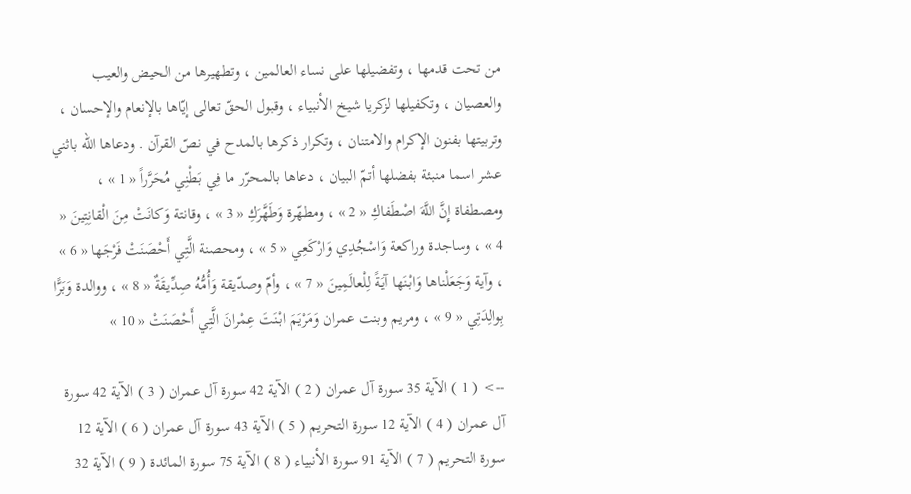من تحت قدمها ، وتفضيلها على نساء العالمين ، وتطهيرها من الحيض والعيب والعصيان ، وتكفيلها لزكريا شيخ الأنبياء ، وقبول الحقّ تعالى إيّاها بالإنعام والإحسان ، وتربيتها بفنون الإكرام والامتنان ، وتكرار ذكرها بالمدح في نصّ القرآن . ودعاها اللّه باثني عشر اسما منبئة بفضلها أتمّ البيان ، دعاها بالمحرّر ما فِي بَطْنِي مُحَرَّراً « 1 » ، ومصطفاة إِنَّ اللَّهَ اصْطَفاكِ « 2 » ، ومطهّرة وَطَهَّرَكِ « 3 » ، وقانتة وَكانَتْ مِنَ الْقانِتِينَ « 4 » ، وساجدة وراكعة وَاسْجُدِي وَارْكَعِي « 5 » ، ومحصنة الَّتِي أَحْصَنَتْ فَرْجَها « 6 » ، وآية وَجَعَلْناها وَابْنَها آيَةً لِلْعالَمِينَ « 7 » ، وأمّ وصدّيقة وَأُمُّهُ صِدِّيقَةٌ « 8 » ، ووالدة وَبَرًّا بِوالِدَتِي « 9 » ، ومريم وبنت عمران وَمَرْيَمَ ابْنَتَ عِمْرانَ الَّتِي أَحْصَنَتْ « 10 »

--> ( 1 ) الآية 35 سورة آل عمران ( 2 ) الآية 42 سورة آل عمران ( 3 ) الآية 42 سورة آل عمران ( 4 ) الآية 12 سورة التحريم ( 5 ) الآية 43 سورة آل عمران ( 6 ) الآية 12 سورة التحريم ( 7 ) الآية 91 سورة الأنبياء ( 8 ) الآية 75 سورة المائدة ( 9 ) الآية 32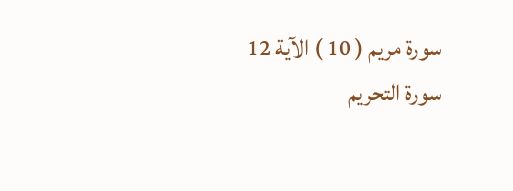سورة مريم ( 10 ) الآية 12 سورة التحريم